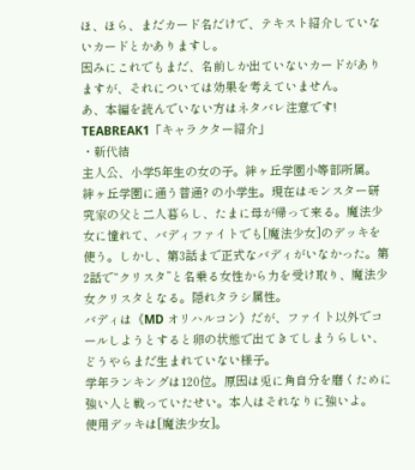ほ、ほら、まだカード名だけで、テキスト紹介していないカードとかありますし。
因みにこれでもまだ、名前しか出ていないカードがありますが、それについては効果を考えていません。
あ、本編を読んでいない方はネタバレ注意です!
TEABREAK1「キャラクター紹介」
・新代結
主人公、小学5年生の女の子。絆ヶ丘学園小等部所属。
絆ヶ丘学園に通う普通? の小学生。現在はモンスター研究家の父と二人暮らし、たまに母が帰って来る。魔法少女に憧れて、バディファイトでも[魔法少女]のデッキを使う。しかし、第3話まで正式なバディがいなかった。第2話で“クリスタ”と名乗る女性から力を受け取り、魔法少女クリスタとなる。隠れタラシ属性。
バディは《MD オリハルコン》だが、ファイト以外でコールしようとすると卵の状態で出てきてしまうらしい、どうやらまだ生まれていない様子。
学年ランキングは120位。原因は兎に角自分を磨くために強い人と戦っていたせい。本人はそれなりに強いよ。
使用デッキは[魔法少女]。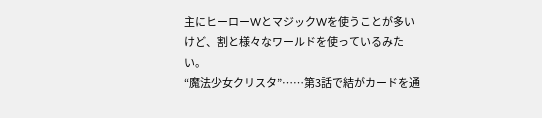主にヒーローWとマジックWを使うことが多いけど、割と様々なワールドを使っているみたい。
“魔法少女クリスタ”……第3話で結がカードを通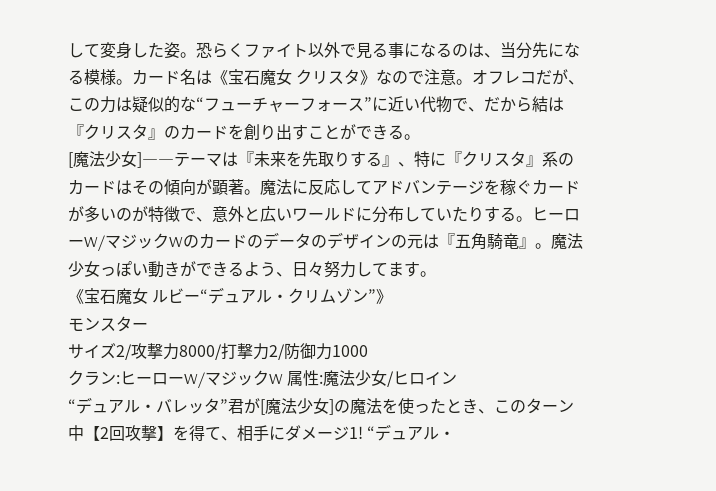して変身した姿。恐らくファイト以外で見る事になるのは、当分先になる模様。カード名は《宝石魔女 クリスタ》なので注意。オフレコだが、この力は疑似的な“フューチャーフォース”に近い代物で、だから結は『クリスタ』のカードを創り出すことができる。
[魔法少女]――テーマは『未来を先取りする』、特に『クリスタ』系のカードはその傾向が顕著。魔法に反応してアドバンテージを稼ぐカードが多いのが特徴で、意外と広いワールドに分布していたりする。ヒーローW/マジックWのカードのデータのデザインの元は『五角騎竜』。魔法少女っぽい動きができるよう、日々努力してます。
《宝石魔女 ルビー“デュアル・クリムゾン”》
モンスター
サイズ2/攻撃力8000/打撃力2/防御力1000
クラン:ヒーローW/マジックW 属性:魔法少女/ヒロイン
“デュアル・バレッタ”君が[魔法少女]の魔法を使ったとき、このターン中【2回攻撃】を得て、相手にダメージ1! “デュアル・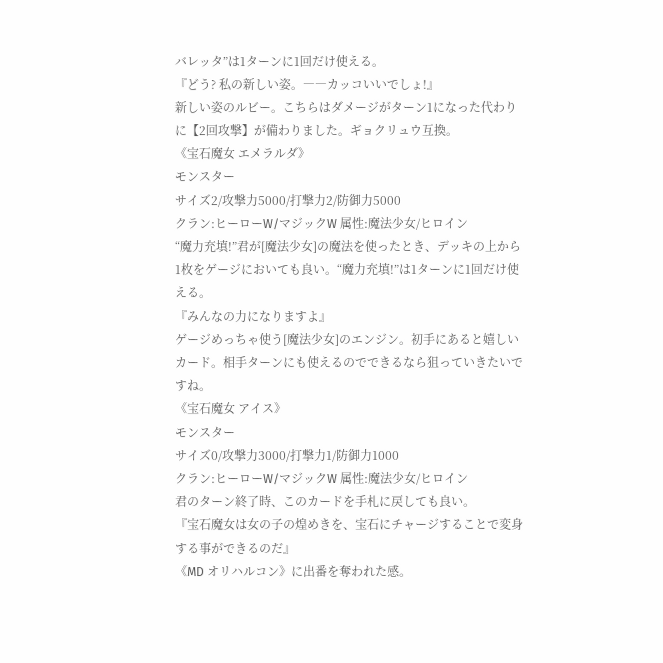バレッタ”は1ターンに1回だけ使える。
『どう? 私の新しい姿。――カッコいいでしょ!』
新しい姿のルビー。こちらはダメージがターン1になった代わりに【2回攻撃】が備わりました。ギョクリュウ互換。
《宝石魔女 エメラルダ》
モンスター
サイズ2/攻撃力5000/打撃力2/防御力5000
クラン:ヒーローW/マジックW 属性:魔法少女/ヒロイン
“魔力充填!”君が[魔法少女]の魔法を使ったとき、デッキの上から1枚をゲージにおいても良い。“魔力充填!”は1ターンに1回だけ使える。
『みんなの力になりますよ』
ゲージめっちゃ使う[魔法少女]のエンジン。初手にあると嬉しいカード。相手ターンにも使えるのでできるなら狙っていきたいですね。
《宝石魔女 アイス》
モンスター
サイズ0/攻撃力3000/打撃力1/防御力1000
クラン:ヒーローW/マジックW 属性:魔法少女/ヒロイン
君のターン終了時、このカードを手札に戻しても良い。
『宝石魔女は女の子の煌めきを、宝石にチャージすることで変身する事ができるのだ』
《MD オリハルコン》に出番を奪われた感。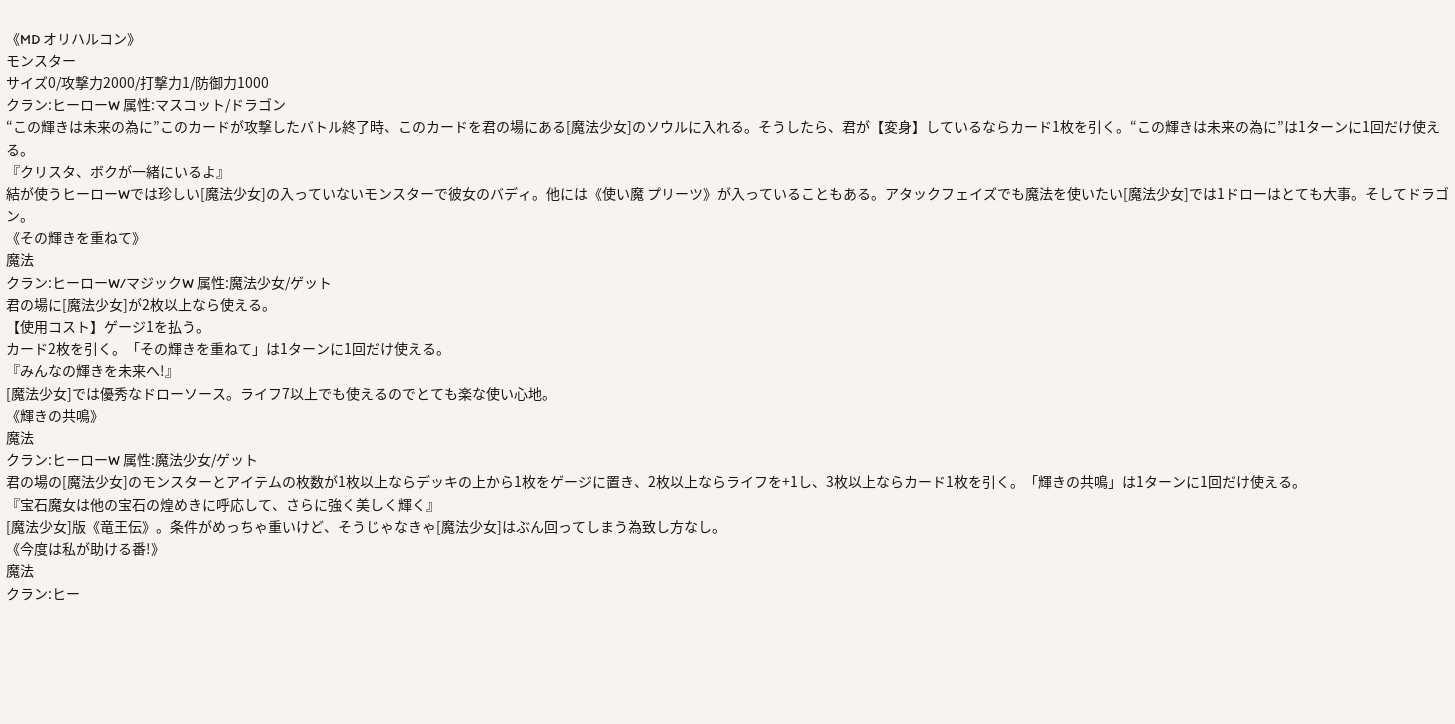《MD オリハルコン》
モンスター
サイズ0/攻撃力2000/打撃力1/防御力1000
クラン:ヒーローW 属性:マスコット/ドラゴン
“この輝きは未来の為に”このカードが攻撃したバトル終了時、このカードを君の場にある[魔法少女]のソウルに入れる。そうしたら、君が【変身】しているならカード1枚を引く。“この輝きは未来の為に”は1ターンに1回だけ使える。
『クリスタ、ボクが一緒にいるよ』
結が使うヒーローWでは珍しい[魔法少女]の入っていないモンスターで彼女のバディ。他には《使い魔 プリーツ》が入っていることもある。アタックフェイズでも魔法を使いたい[魔法少女]では1ドローはとても大事。そしてドラゴン。
《その輝きを重ねて》
魔法
クラン:ヒーローW/マジックW 属性:魔法少女/ゲット
君の場に[魔法少女]が2枚以上なら使える。
【使用コスト】ゲージ1を払う。
カード2枚を引く。「その輝きを重ねて」は1ターンに1回だけ使える。
『みんなの輝きを未来へ!』
[魔法少女]では優秀なドローソース。ライフ7以上でも使えるのでとても楽な使い心地。
《輝きの共鳴》
魔法
クラン:ヒーローW 属性:魔法少女/ゲット
君の場の[魔法少女]のモンスターとアイテムの枚数が1枚以上ならデッキの上から1枚をゲージに置き、2枚以上ならライフを+1し、3枚以上ならカード1枚を引く。「輝きの共鳴」は1ターンに1回だけ使える。
『宝石魔女は他の宝石の煌めきに呼応して、さらに強く美しく輝く』
[魔法少女]版《竜王伝》。条件がめっちゃ重いけど、そうじゃなきゃ[魔法少女]はぶん回ってしまう為致し方なし。
《今度は私が助ける番!》
魔法
クラン:ヒー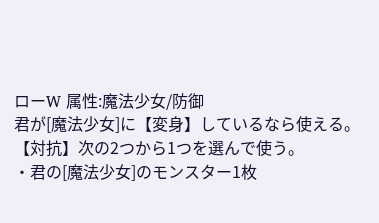ローW 属性:魔法少女/防御
君が[魔法少女]に【変身】しているなら使える。
【対抗】次の2つから1つを選んで使う。
・君の[魔法少女]のモンスター1枚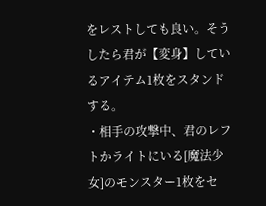をレストしても良い。そうしたら君が【変身】しているアイテム1枚をスタンドする。
・相手の攻撃中、君のレフトかライトにいる[魔法少女]のモンスター1枚をセ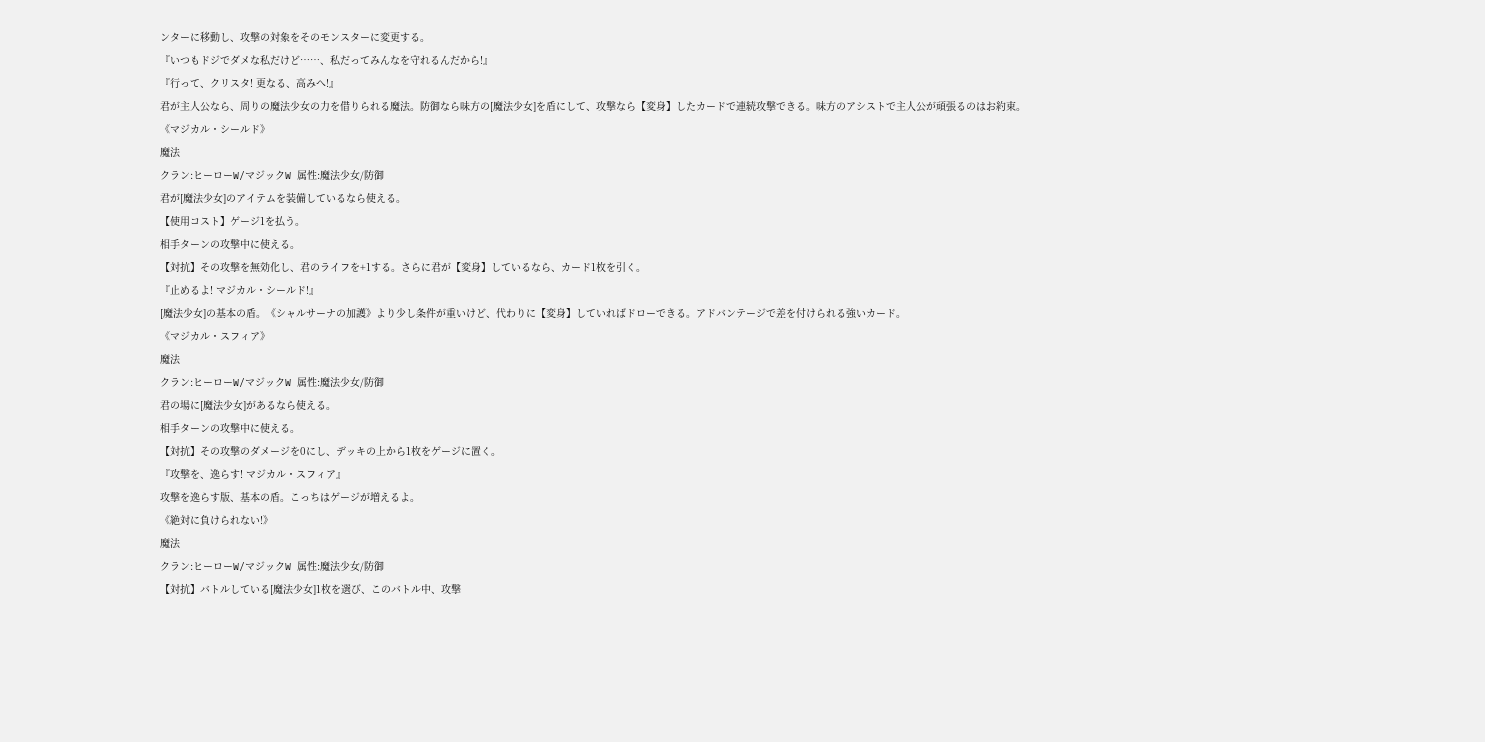ンターに移動し、攻撃の対象をそのモンスターに変更する。
『いつもドジでダメな私だけど……、私だってみんなを守れるんだから!』
『行って、クリスタ! 更なる、高みへ!』
君が主人公なら、周りの魔法少女の力を借りられる魔法。防御なら味方の[魔法少女]を盾にして、攻撃なら【変身】したカードで連続攻撃できる。味方のアシストで主人公が頑張るのはお約束。
《マジカル・シールド》
魔法
クラン:ヒーローW/マジックW 属性:魔法少女/防御
君が[魔法少女]のアイテムを装備しているなら使える。
【使用コスト】ゲージ1を払う。
相手ターンの攻撃中に使える。
【対抗】その攻撃を無効化し、君のライフを+1する。さらに君が【変身】しているなら、カード1枚を引く。
『止めるよ! マジカル・シールド!』
[魔法少女]の基本の盾。《シャルサーナの加護》より少し条件が重いけど、代わりに【変身】していればドローできる。アドバンテージで差を付けられる強いカード。
《マジカル・スフィア》
魔法
クラン:ヒーローW/マジックW 属性:魔法少女/防御
君の場に[魔法少女]があるなら使える。
相手ターンの攻撃中に使える。
【対抗】その攻撃のダメージを0にし、デッキの上から1枚をゲージに置く。
『攻撃を、逸らす! マジカル・スフィア』
攻撃を逸らす版、基本の盾。こっちはゲージが増えるよ。
《絶対に負けられない!》
魔法
クラン:ヒーローW/マジックW 属性:魔法少女/防御
【対抗】バトルしている[魔法少女]1枚を選び、このバトル中、攻撃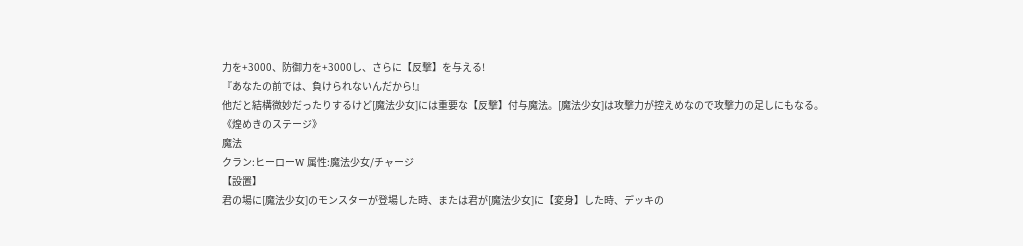力を+3000、防御力を+3000し、さらに【反撃】を与える!
『あなたの前では、負けられないんだから!』
他だと結構微妙だったりするけど[魔法少女]には重要な【反撃】付与魔法。[魔法少女]は攻撃力が控えめなので攻撃力の足しにもなる。
《煌めきのステージ》
魔法
クラン:ヒーローW 属性:魔法少女/チャージ
【設置】
君の場に[魔法少女]のモンスターが登場した時、または君が[魔法少女]に【変身】した時、デッキの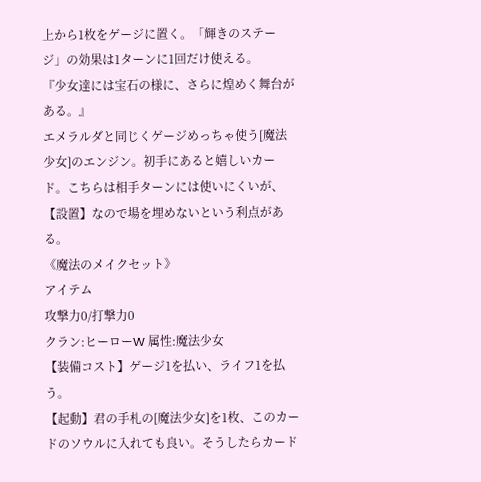上から1枚をゲージに置く。「輝きのステージ」の効果は1ターンに1回だけ使える。
『少女達には宝石の様に、さらに煌めく舞台がある。』
エメラルダと同じくゲージめっちゃ使う[魔法少女]のエンジン。初手にあると嬉しいカード。こちらは相手ターンには使いにくいが、【設置】なので場を埋めないという利点がある。
《魔法のメイクセット》
アイテム
攻撃力0/打撃力0
クラン:ヒーローW 属性:魔法少女
【装備コスト】ゲージ1を払い、ライフ1を払う。
【起動】君の手札の[魔法少女]を1枚、このカードのソウルに入れても良い。そうしたらカード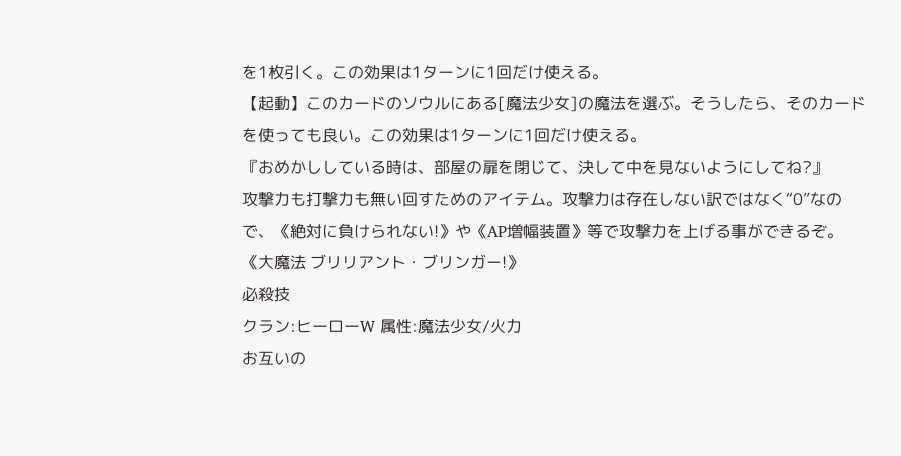を1枚引く。この効果は1ターンに1回だけ使える。
【起動】このカードのソウルにある[魔法少女]の魔法を選ぶ。そうしたら、そのカードを使っても良い。この効果は1ターンに1回だけ使える。
『おめかししている時は、部屋の扉を閉じて、決して中を見ないようにしてね?』
攻撃力も打撃力も無い回すためのアイテム。攻撃力は存在しない訳ではなく“0”なので、《絶対に負けられない!》や《AP増幅装置》等で攻撃力を上げる事ができるぞ。
《大魔法 ブリリアント・ブリンガー!》
必殺技
クラン:ヒーローW 属性:魔法少女/火力
お互いの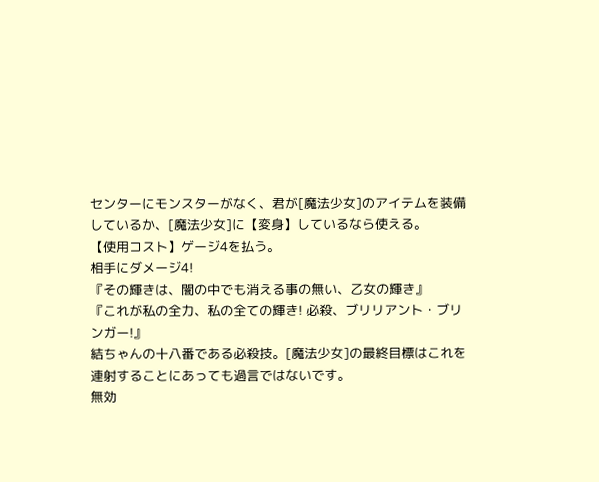センターにモンスターがなく、君が[魔法少女]のアイテムを装備しているか、[魔法少女]に【変身】しているなら使える。
【使用コスト】ゲージ4を払う。
相手にダメージ4!
『その輝きは、闇の中でも消える事の無い、乙女の輝き』
『これが私の全力、私の全ての輝き! 必殺、ブリリアント・ブリンガー!』
結ちゃんの十八番である必殺技。[魔法少女]の最終目標はこれを連射することにあっても過言ではないです。
無効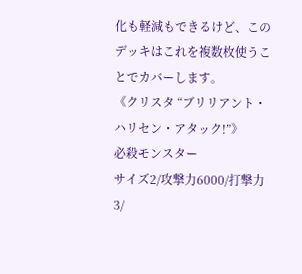化も軽減もできるけど、このデッキはこれを複数枚使うことでカバーします。
《クリスタ “ブリリアント・ハリセン・アタック!”》
必殺モンスター
サイズ2/攻撃力6000/打撃力3/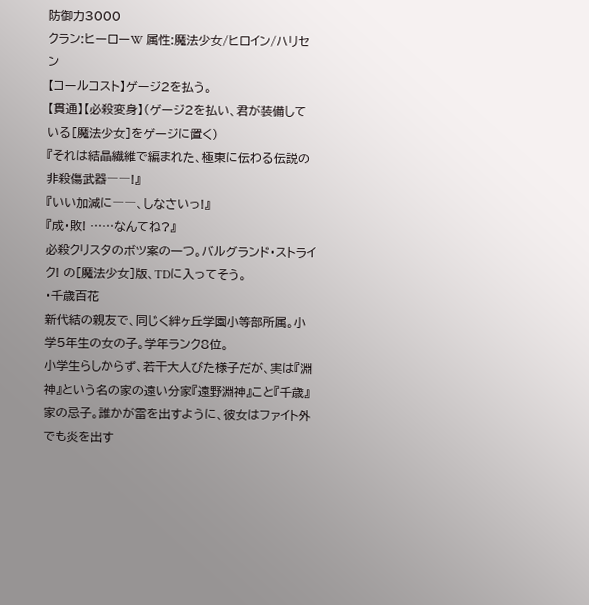防御力3000
クラン:ヒーローW 属性:魔法少女/ヒロイン/ハリセン
【コールコスト】ゲージ2を払う。
【貫通】【必殺変身】(ゲージ2を払い、君が装備している[魔法少女]をゲージに置く)
『それは結晶繊維で編まれた、極東に伝わる伝説の非殺傷武器――!』
『いい加減に――、しなさいっ!』
『成・敗! ……なんてね?』
必殺クリスタのボツ案の一つ。バルグランド・ストライク! の[魔法少女]版、TDに入ってそう。
・千歳百花
新代結の親友で、同じく絆ヶ丘学園小等部所属。小学5年生の女の子。学年ランク8位。
小学生らしからず、若干大人びた様子だが、実は『淵神』という名の家の遠い分家『遠野淵神』こと『千歳』家の忌子。誰かが雷を出すように、彼女はファイト外でも炎を出す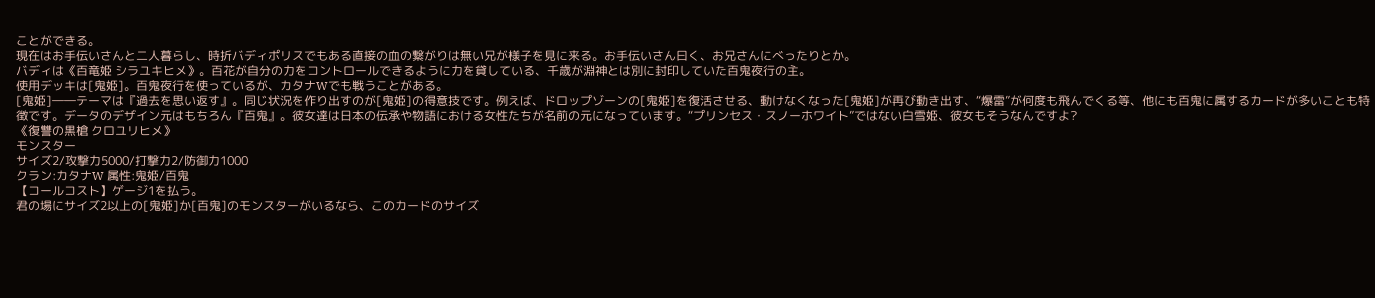ことができる。
現在はお手伝いさんと二人暮らし、時折バディポリスでもある直接の血の繋がりは無い兄が様子を見に来る。お手伝いさん曰く、お兄さんにべったりとか。
バディは《百竜姫 シラユキヒメ》。百花が自分の力をコントロールできるように力を貸している、千歳が淵神とは別に封印していた百鬼夜行の主。
使用デッキは[鬼姫]。百鬼夜行を使っているが、カタナWでも戦うことがある。
[鬼姫]――テーマは『過去を思い返す』。同じ状況を作り出すのが[鬼姫]の得意技です。例えば、ドロップゾーンの[鬼姫]を復活させる、動けなくなった[鬼姫]が再び動き出す、“爆雷”が何度も飛んでくる等、他にも百鬼に属するカードが多いことも特徴です。データのデザイン元はもちろん『百鬼』。彼女達は日本の伝承や物語における女性たちが名前の元になっています。“プリンセス・スノーホワイト”ではない白雪姫、彼女もそうなんですよ?
《復讐の黒槍 クロユリヒメ》
モンスター
サイズ2/攻撃力5000/打撃力2/防御力1000
クラン:カタナW 属性:鬼姫/百鬼
【コールコスト】ゲージ1を払う。
君の場にサイズ2以上の[鬼姫]か[百鬼]のモンスターがいるなら、このカードのサイズ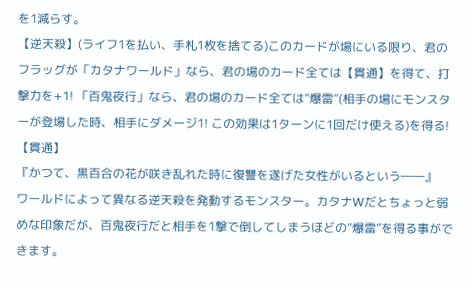を1減らす。
【逆天殺】(ライフ1を払い、手札1枚を捨てる)このカードが場にいる限り、君のフラッグが「カタナワールド」なら、君の場のカード全ては【貫通】を得て、打撃力を+1! 「百鬼夜行」なら、君の場のカード全ては“爆雷”(相手の場にモンスターが登場した時、相手にダメージ1! この効果は1ターンに1回だけ使える)を得る!
【貫通】
『かつて、黒百合の花が咲き乱れた時に復讐を遂げた女性がいるという――』
ワールドによって異なる逆天殺を発動するモンスター。カタナWだとちょっと弱めな印象だが、百鬼夜行だと相手を1撃で倒してしまうほどの“爆雷”を得る事ができます。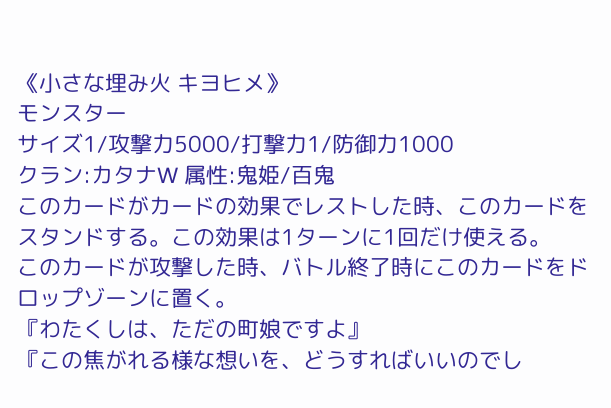《小さな埋み火 キヨヒメ》
モンスター
サイズ1/攻撃力5000/打撃力1/防御力1000
クラン:カタナW 属性:鬼姫/百鬼
このカードがカードの効果でレストした時、このカードをスタンドする。この効果は1ターンに1回だけ使える。
このカードが攻撃した時、バトル終了時にこのカードをドロップゾーンに置く。
『わたくしは、ただの町娘ですよ』
『この焦がれる様な想いを、どうすればいいのでし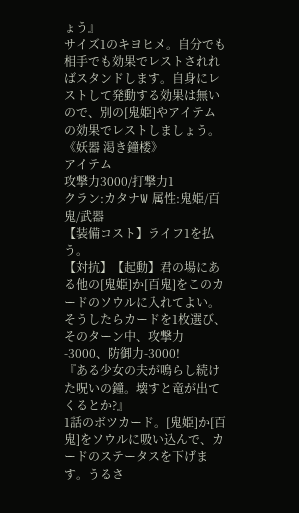ょう』
サイズ1のキヨヒメ。自分でも相手でも効果でレストされればスタンドします。自身にレストして発動する効果は無いので、別の[鬼姫]やアイテムの効果でレストしましょう。
《妖器 渇き鐘楼》
アイテム
攻撃力3000/打撃力1
クラン:カタナW 属性:鬼姫/百鬼/武器
【装備コスト】ライフ1を払う。
【対抗】【起動】君の場にある他の[鬼姫]か[百鬼]をこのカードのソウルに入れてよい。そうしたらカードを1枚選び、そのターン中、攻撃力-3000、防御力-3000!
『ある少女の夫が鳴らし続けた呪いの鐘。壊すと竜が出てくるとか?』
1話のボツカード。[鬼姫]か[百鬼]をソウルに吸い込んで、カードのステータスを下げます。うるさ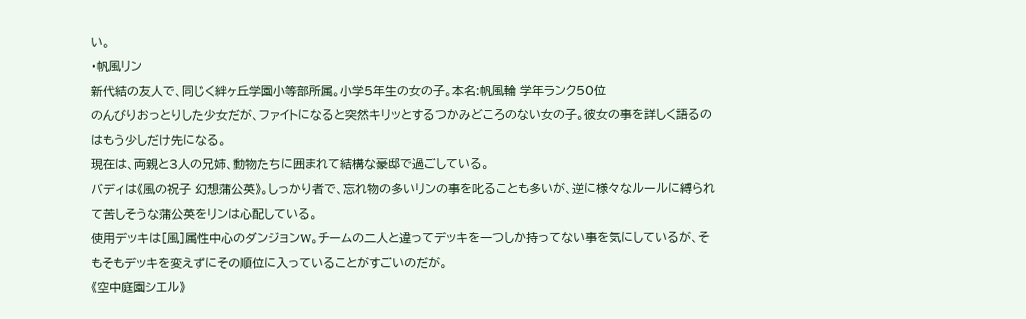い。
・帆風リン
新代結の友人で、同じく絆ヶ丘学園小等部所属。小学5年生の女の子。本名:帆風輪 学年ランク50位
のんびりおっとりした少女だが、ファイトになると突然キリッとするつかみどころのない女の子。彼女の事を詳しく語るのはもう少しだけ先になる。
現在は、両親と3人の兄姉、動物たちに囲まれて結構な豪邸で過ごしている。
バディは《風の祝子 幻想蒲公英》。しっかり者で、忘れ物の多いリンの事を叱ることも多いが、逆に様々なルールに縛られて苦しそうな蒲公英をリンは心配している。
使用デッキは[風]属性中心のダンジョンW。チームの二人と違ってデッキを一つしか持ってない事を気にしているが、そもそもデッキを変えずにその順位に入っていることがすごいのだが。
《空中庭園シエル》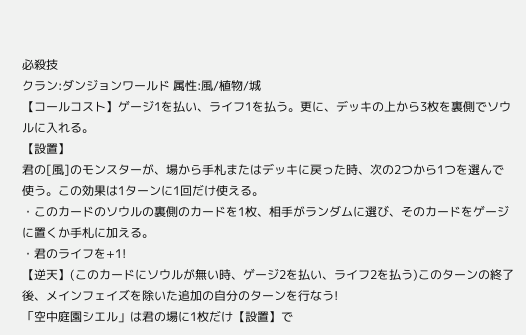必殺技
クラン:ダンジョンワールド 属性:風/植物/城
【コールコスト】ゲージ1を払い、ライフ1を払う。更に、デッキの上から3枚を裏側でソウルに入れる。
【設置】
君の[風]のモンスターが、場から手札またはデッキに戻った時、次の2つから1つを選んで使う。この効果は1ターンに1回だけ使える。
・このカードのソウルの裏側のカードを1枚、相手がランダムに選び、そのカードをゲージに置くか手札に加える。
・君のライフを+1!
【逆天】(このカードにソウルが無い時、ゲージ2を払い、ライフ2を払う)このターンの終了後、メインフェイズを除いた追加の自分のターンを行なう!
「空中庭園シエル」は君の場に1枚だけ【設置】で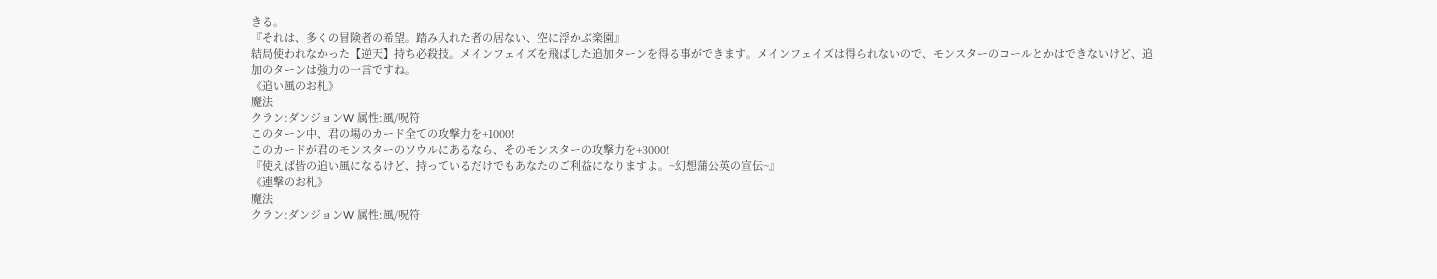きる。
『それは、多くの冒険者の希望。踏み入れた者の居ない、空に浮かぶ楽園』
結局使われなかった【逆天】持ち必殺技。メインフェイズを飛ばした追加ターンを得る事ができます。メインフェイズは得られないので、モンスターのコールとかはできないけど、追加のターンは強力の一言ですね。
《追い風のお札》
魔法
クラン:ダンジョンW 属性:風/呪符
このターン中、君の場のカード全ての攻撃力を+1000!
このカードが君のモンスターのソウルにあるなら、そのモンスターの攻撃力を+3000!
『使えば皆の追い風になるけど、持っているだけでもあなたのご利益になりますよ。~幻想蒲公英の宣伝~』
《連撃のお札》
魔法
クラン:ダンジョンW 属性:風/呪符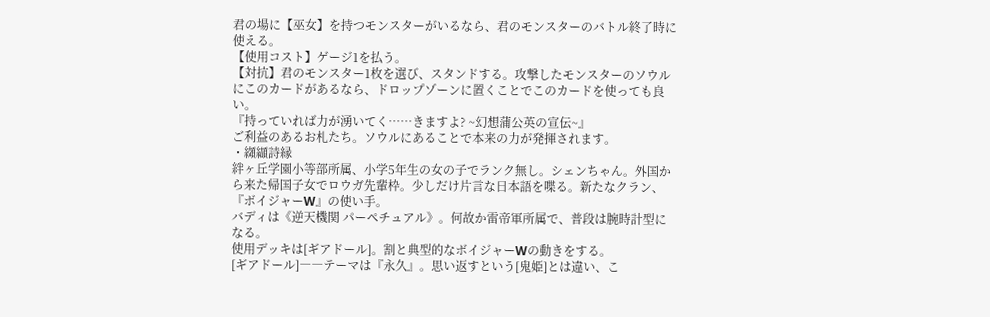君の場に【巫女】を持つモンスターがいるなら、君のモンスターのバトル終了時に使える。
【使用コスト】ゲージ1を払う。
【対抗】君のモンスター1枚を選び、スタンドする。攻撃したモンスターのソウルにこのカードがあるなら、ドロップゾーンに置くことでこのカードを使っても良い。
『持っていれば力が湧いてく……きますよ? ~幻想蒲公英の宣伝~』
ご利益のあるお札たち。ソウルにあることで本来の力が発揮されます。
・纐纈詩縁
絆ヶ丘学園小等部所属、小学5年生の女の子でランク無し。シェンちゃん。外国から来た帰国子女でロウガ先輩枠。少しだけ片言な日本語を喋る。新たなクラン、『ボイジャーW』の使い手。
バディは《逆天機関 パーペチュアル》。何故か雷帝軍所属で、普段は腕時計型になる。
使用デッキは[ギアドール]。割と典型的なボイジャーWの動きをする。
[ギアドール]――テーマは『永久』。思い返すという[鬼姫]とは違い、こ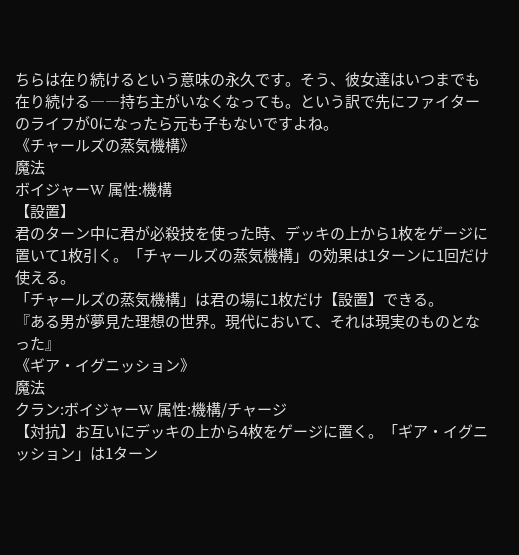ちらは在り続けるという意味の永久です。そう、彼女達はいつまでも在り続ける――持ち主がいなくなっても。という訳で先にファイターのライフが0になったら元も子もないですよね。
《チャールズの蒸気機構》
魔法
ボイジャーW 属性:機構
【設置】
君のターン中に君が必殺技を使った時、デッキの上から1枚をゲージに置いて1枚引く。「チャールズの蒸気機構」の効果は1ターンに1回だけ使える。
「チャールズの蒸気機構」は君の場に1枚だけ【設置】できる。
『ある男が夢見た理想の世界。現代において、それは現実のものとなった』
《ギア・イグニッション》
魔法
クラン:ボイジャーW 属性:機構/チャージ
【対抗】お互いにデッキの上から4枚をゲージに置く。「ギア・イグニッション」は1ターン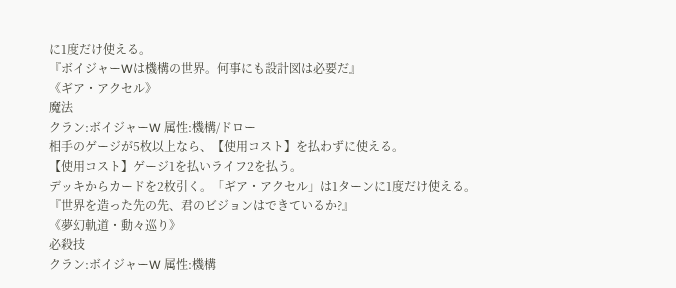に1度だけ使える。
『ボイジャーWは機構の世界。何事にも設計図は必要だ』
《ギア・アクセル》
魔法
クラン:ボイジャーW 属性:機構/ドロー
相手のゲージが5枚以上なら、【使用コスト】を払わずに使える。
【使用コスト】ゲージ1を払いライフ2を払う。
デッキからカードを2枚引く。「ギア・アクセル」は1ターンに1度だけ使える。
『世界を造った先の先、君のビジョンはできているか?』
《夢幻軌道・動々巡り》
必殺技
クラン:ボイジャーW 属性:機構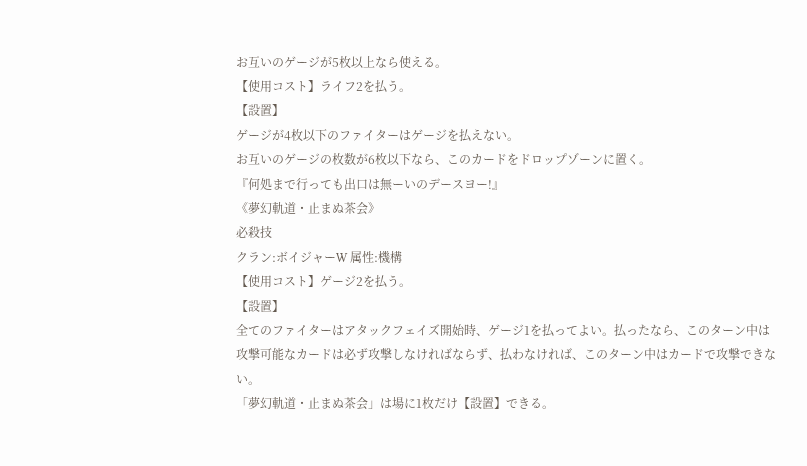お互いのゲージが5枚以上なら使える。
【使用コスト】ライフ2を払う。
【設置】
ゲージが4枚以下のファイターはゲージを払えない。
お互いのゲージの枚数が6枚以下なら、このカードをドロップゾーンに置く。
『何処まで行っても出口は無ーいのデースヨー!』
《夢幻軌道・止まぬ茶会》
必殺技
クラン:ボイジャーW 属性:機構
【使用コスト】ゲージ2を払う。
【設置】
全てのファイターはアタックフェイズ開始時、ゲージ1を払ってよい。払ったなら、このターン中は攻撃可能なカードは必ず攻撃しなければならず、払わなければ、このターン中はカードで攻撃できない。
「夢幻軌道・止まぬ茶会」は場に1枚だけ【設置】できる。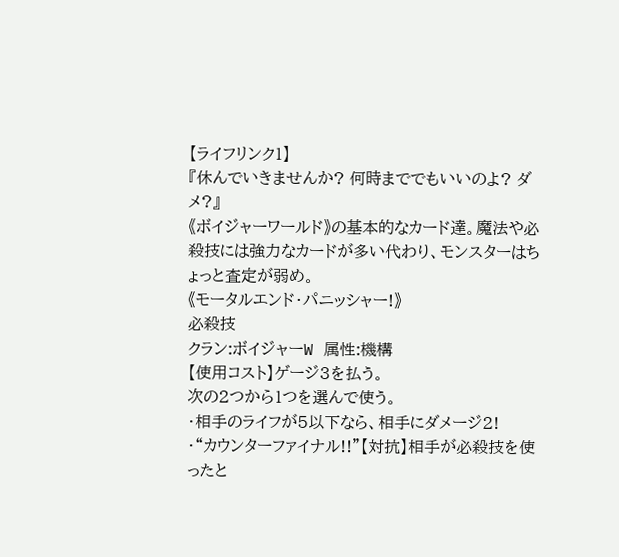【ライフリンク1】
『休んでいきませんか? 何時まででもいいのよ? ダメ?』
《ボイジャーワールド》の基本的なカード達。魔法や必殺技には強力なカードが多い代わり、モンスターはちょっと査定が弱め。
《モータルエンド・パニッシャー!》
必殺技
クラン:ボイジャーW 属性:機構
【使用コスト】ゲージ3を払う。
次の2つから1つを選んで使う。
・相手のライフが5以下なら、相手にダメージ2!
・“カウンターファイナル!!”【対抗】相手が必殺技を使ったと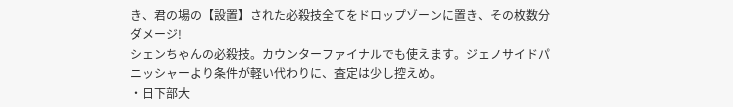き、君の場の【設置】された必殺技全てをドロップゾーンに置き、その枚数分ダメージ!
シェンちゃんの必殺技。カウンターファイナルでも使えます。ジェノサイドパニッシャーより条件が軽い代わりに、査定は少し控えめ。
・日下部大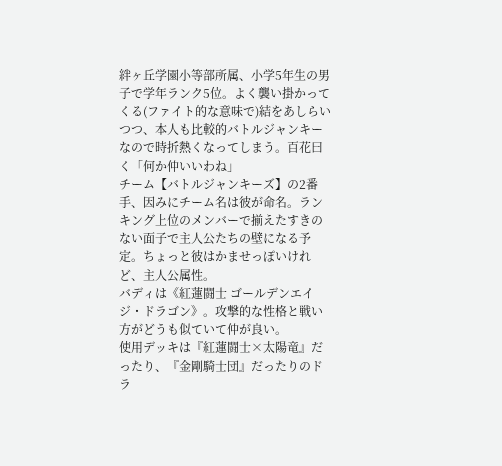絆ヶ丘学園小等部所属、小学5年生の男子で学年ランク5位。よく襲い掛かってくる(ファイト的な意味で)結をあしらいつつ、本人も比較的バトルジャンキーなので時折熱くなってしまう。百花曰く「何か仲いいわね」
チーム【バトルジャンキーズ】の2番手、因みにチーム名は彼が命名。ランキング上位のメンバーで揃えたすきのない面子で主人公たちの壁になる予定。ちょっと彼はかませっぽいけれど、主人公属性。
バディは《紅蓮闘士 ゴールデンエイジ・ドラゴン》。攻撃的な性格と戦い方がどうも似ていて仲が良い。
使用デッキは『紅蓮闘士×太陽竜』だったり、『金剛騎士団』だったりのドラ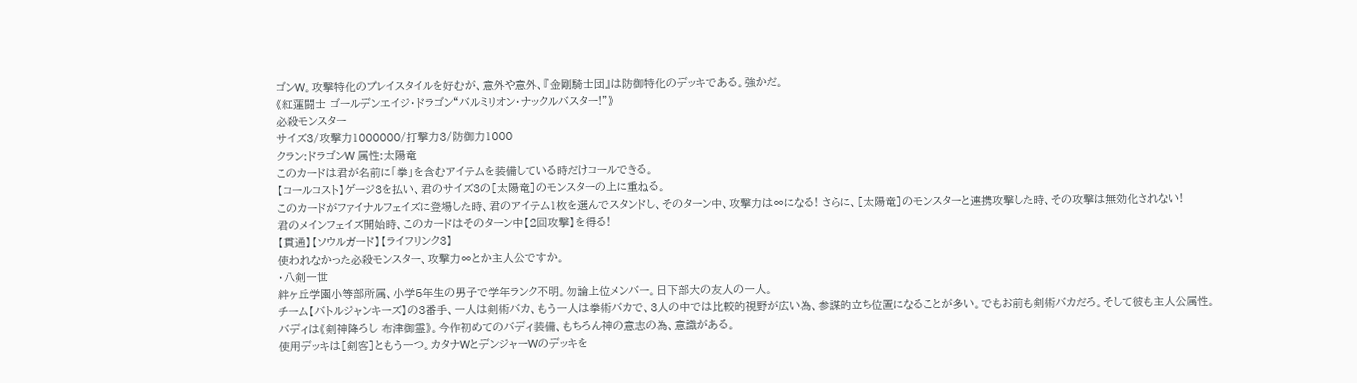ゴンW。攻撃特化のプレイスタイルを好むが、意外や意外、『金剛騎士団』は防御特化のデッキである。強かだ。
《紅蓮闘士 ゴールデンエイジ・ドラゴン“バルミリオン・ナックルバスター!”》
必殺モンスター
サイズ3/攻撃力1000000/打撃力3/防御力1000
クラン:ドラゴンW 属性:太陽竜
このカードは君が名前に「拳」を含むアイテムを装備している時だけコールできる。
【コールコスト】ゲージ3を払い、君のサイズ3の[太陽竜]のモンスターの上に重ねる。
このカードがファイナルフェイズに登場した時、君のアイテム1枚を選んでスタンドし、そのターン中、攻撃力は∞になる! さらに、[太陽竜]のモンスターと連携攻撃した時、その攻撃は無効化されない!
君のメインフェイズ開始時、このカードはそのターン中【2回攻撃】を得る!
【貫通】【ソウルガード】【ライフリンク3】
使われなかった必殺モンスター、攻撃力∞とか主人公ですか。
・八剣一世
絆ヶ丘学園小等部所属、小学5年生の男子で学年ランク不明。勿論上位メンバー。日下部大の友人の一人。
チーム【バトルジャンキーズ】の3番手、一人は剣術バカ、もう一人は拳術バカで、3人の中では比較的視野が広い為、参謀的立ち位置になることが多い。でもお前も剣術バカだろ。そして彼も主人公属性。
バディは《剣神降ろし 布津御霊》。今作初めてのバディ装備、もちろん神の意志の為、意識がある。
使用デッキは[剣客]ともう一つ。カタナWとデンジャーWのデッキを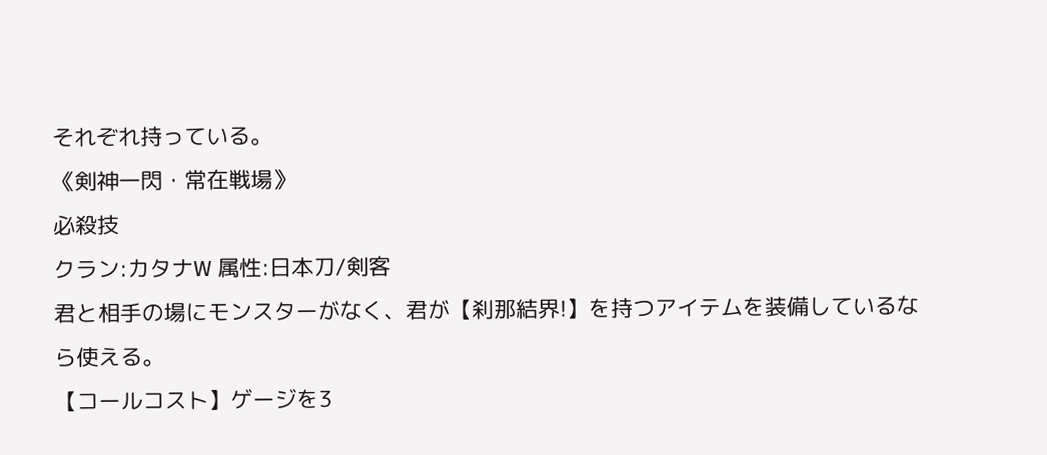それぞれ持っている。
《剣神一閃・常在戦場》
必殺技
クラン:カタナW 属性:日本刀/剣客
君と相手の場にモンスターがなく、君が【刹那結界!】を持つアイテムを装備しているなら使える。
【コールコスト】ゲージを3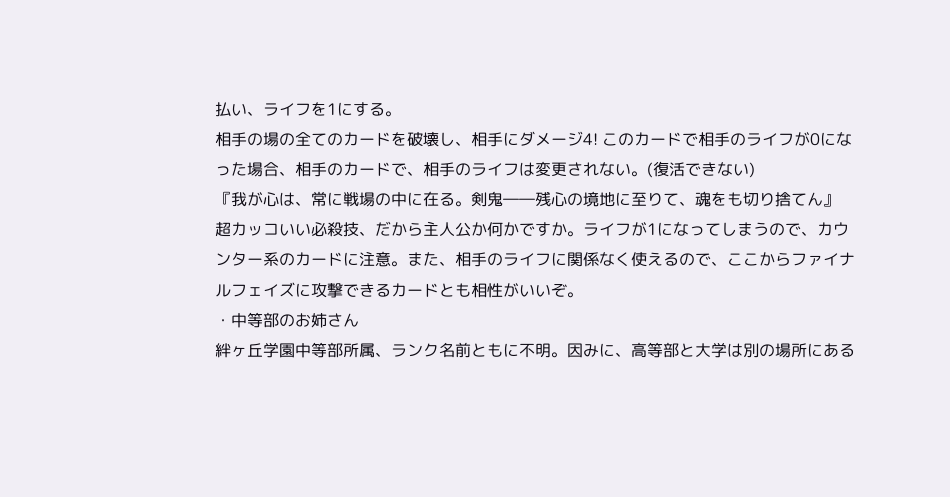払い、ライフを1にする。
相手の場の全てのカードを破壊し、相手にダメージ4! このカードで相手のライフが0になった場合、相手のカードで、相手のライフは変更されない。(復活できない)
『我が心は、常に戦場の中に在る。剣鬼――残心の境地に至りて、魂をも切り捨てん』
超カッコいい必殺技、だから主人公か何かですか。ライフが1になってしまうので、カウンター系のカードに注意。また、相手のライフに関係なく使えるので、ここからファイナルフェイズに攻撃できるカードとも相性がいいぞ。
・中等部のお姉さん
絆ヶ丘学園中等部所属、ランク名前ともに不明。因みに、高等部と大学は別の場所にある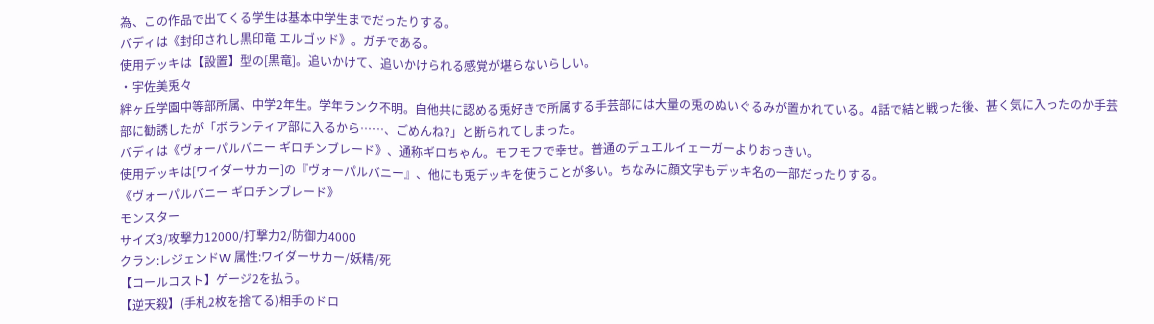為、この作品で出てくる学生は基本中学生までだったりする。
バディは《封印されし黒印竜 エルゴッド》。ガチである。
使用デッキは【設置】型の[黒竜]。追いかけて、追いかけられる感覚が堪らないらしい。
・宇佐美兎々
絆ヶ丘学園中等部所属、中学2年生。学年ランク不明。自他共に認める兎好きで所属する手芸部には大量の兎のぬいぐるみが置かれている。4話で結と戦った後、甚く気に入ったのか手芸部に勧誘したが「ボランティア部に入るから……、ごめんね?」と断られてしまった。
バディは《ヴォーパルバニー ギロチンブレード》、通称ギロちゃん。モフモフで幸せ。普通のデュエルイェーガーよりおっきい。
使用デッキは[ワイダーサカー]の『ヴォーパルバニー』、他にも兎デッキを使うことが多い。ちなみに顔文字もデッキ名の一部だったりする。
《ヴォーパルバニー ギロチンブレード》
モンスター
サイズ3/攻撃力12000/打撃力2/防御力4000
クラン:レジェンドW 属性:ワイダーサカー/妖精/死
【コールコスト】ゲージ2を払う。
【逆天殺】(手札2枚を捨てる)相手のドロ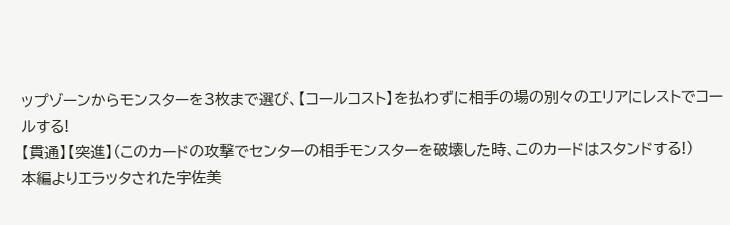ップゾーンからモンスターを3枚まで選び、【コールコスト】を払わずに相手の場の別々のエリアにレストでコールする!
【貫通】【突進】(このカードの攻撃でセンターの相手モンスターを破壊した時、このカードはスタンドする!)
本編よりエラッタされた宇佐美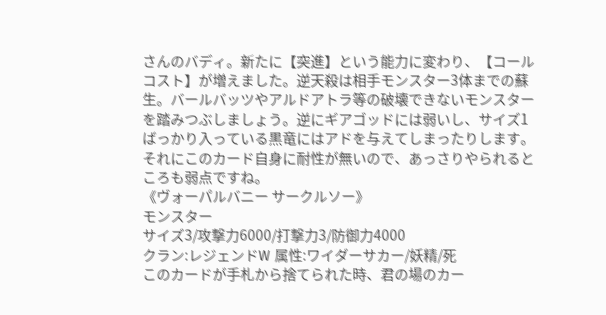さんのバディ。新たに【突進】という能力に変わり、【コールコスト】が増えました。逆天殺は相手モンスター3体までの蘇生。バールバッツやアルドアトラ等の破壊できないモンスターを踏みつぶしましょう。逆にギアゴッドには弱いし、サイズ1ばっかり入っている黒竜にはアドを与えてしまったりします。それにこのカード自身に耐性が無いので、あっさりやられるところも弱点ですね。
《ヴォーパルバニー サークルソー》
モンスター
サイズ3/攻撃力6000/打撃力3/防御力4000
クラン:レジェンドW 属性:ワイダーサカー/妖精/死
このカードが手札から捨てられた時、君の場のカー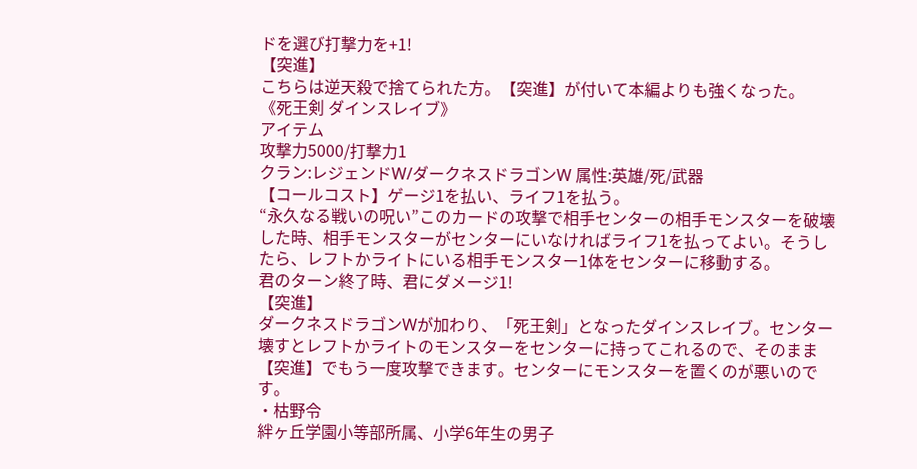ドを選び打撃力を+1!
【突進】
こちらは逆天殺で捨てられた方。【突進】が付いて本編よりも強くなった。
《死王剣 ダインスレイブ》
アイテム
攻撃力5000/打撃力1
クラン:レジェンドW/ダークネスドラゴンW 属性:英雄/死/武器
【コールコスト】ゲージ1を払い、ライフ1を払う。
“永久なる戦いの呪い”このカードの攻撃で相手センターの相手モンスターを破壊した時、相手モンスターがセンターにいなければライフ1を払ってよい。そうしたら、レフトかライトにいる相手モンスター1体をセンターに移動する。
君のターン終了時、君にダメージ1!
【突進】
ダークネスドラゴンWが加わり、「死王剣」となったダインスレイブ。センター壊すとレフトかライトのモンスターをセンターに持ってこれるので、そのまま【突進】でもう一度攻撃できます。センターにモンスターを置くのが悪いのです。
・枯野令
絆ヶ丘学園小等部所属、小学6年生の男子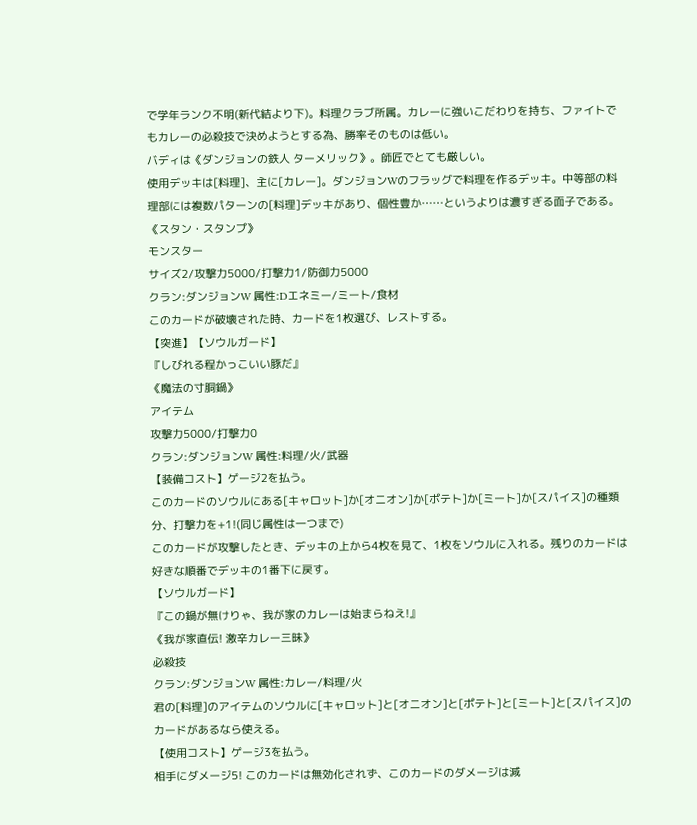で学年ランク不明(新代結より下)。料理クラブ所属。カレーに強いこだわりを持ち、ファイトでもカレーの必殺技で決めようとする為、勝率そのものは低い。
バディは《ダンジョンの鉄人 ターメリック》。師匠でとても厳しい。
使用デッキは[料理]、主に[カレー]。ダンジョンWのフラッグで料理を作るデッキ。中等部の料理部には複数パターンの[料理]デッキがあり、個性豊か……というよりは濃すぎる面子である。
《スタン・スタンプ》
モンスター
サイズ2/攻撃力5000/打撃力1/防御力5000
クラン:ダンジョンW 属性:Dエネミー/ミート/食材
このカードが破壊された時、カードを1枚選び、レストする。
【突進】【ソウルガード】
『しびれる程かっこいい豚だ』
《魔法の寸胴鍋》
アイテム
攻撃力5000/打撃力0
クラン:ダンジョンW 属性:料理/火/武器
【装備コスト】ゲージ2を払う。
このカードのソウルにある[キャロット]か[オニオン]か[ポテト]か[ミート]か[スパイス]の種類分、打撃力を+1!(同じ属性は一つまで)
このカードが攻撃したとき、デッキの上から4枚を見て、1枚をソウルに入れる。残りのカードは好きな順番でデッキの1番下に戻す。
【ソウルガード】
『この鍋が無けりゃ、我が家のカレーは始まらねえ!』
《我が家直伝! 激辛カレー三昧》
必殺技
クラン:ダンジョンW 属性:カレー/料理/火
君の[料理]のアイテムのソウルに[キャロット]と[オニオン]と[ポテト]と[ミート]と[スパイス]のカードがあるなら使える。
【使用コスト】ゲージ3を払う。
相手にダメージ5! このカードは無効化されず、このカードのダメージは減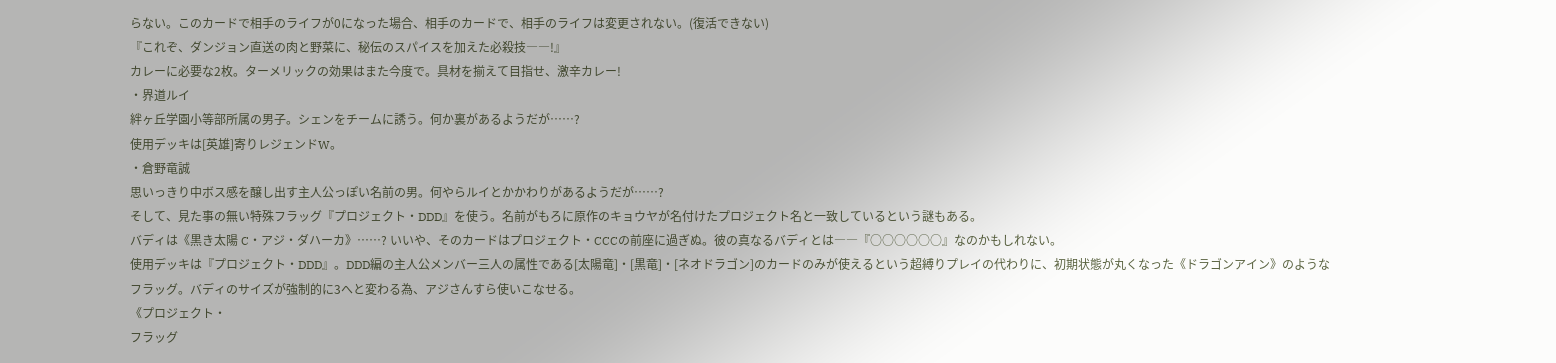らない。このカードで相手のライフが0になった場合、相手のカードで、相手のライフは変更されない。(復活できない)
『これぞ、ダンジョン直送の肉と野菜に、秘伝のスパイスを加えた必殺技――!』
カレーに必要な2枚。ターメリックの効果はまた今度で。具材を揃えて目指せ、激辛カレー!
・界道ルイ
絆ヶ丘学園小等部所属の男子。シェンをチームに誘う。何か裏があるようだが……?
使用デッキは[英雄]寄りレジェンドW。
・倉野竜誠
思いっきり中ボス感を醸し出す主人公っぽい名前の男。何やらルイとかかわりがあるようだが……?
そして、見た事の無い特殊フラッグ『プロジェクト・DDD』を使う。名前がもろに原作のキョウヤが名付けたプロジェクト名と一致しているという謎もある。
バディは《黒き太陽 C・アジ・ダハーカ》……? いいや、そのカードはプロジェクト・CCCの前座に過ぎぬ。彼の真なるバディとは――『○○○○○○』なのかもしれない。
使用デッキは『プロジェクト・DDD』。DDD編の主人公メンバー三人の属性である[太陽竜]・[黒竜]・[ネオドラゴン]のカードのみが使えるという超縛りプレイの代わりに、初期状態が丸くなった《ドラゴンアイン》のようなフラッグ。バディのサイズが強制的に3へと変わる為、アジさんすら使いこなせる。
《プロジェクト・
フラッグ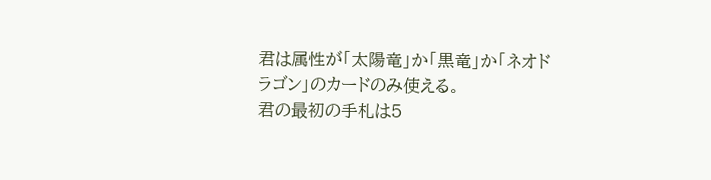君は属性が「太陽竜」か「黒竜」か「ネオドラゴン」のカードのみ使える。
君の最初の手札は5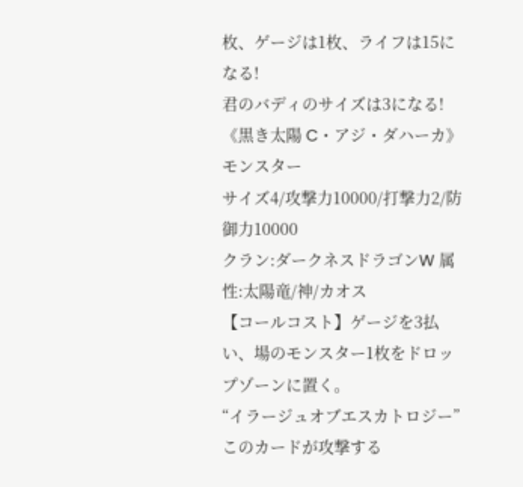枚、ゲージは1枚、ライフは15になる!
君のバディのサイズは3になる!
《黒き太陽 C・アジ・ダハーカ》
モンスター
サイズ4/攻撃力10000/打撃力2/防御力10000
クラン:ダークネスドラゴンW 属性:太陽竜/神/カオス
【コールコスト】ゲージを3払い、場のモンスター1枚をドロップゾーンに置く。
“イラージュオブエスカトロジー”このカードが攻撃する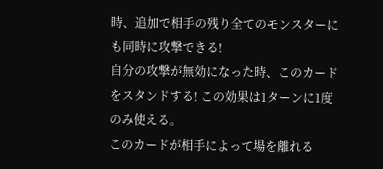時、追加で相手の残り全てのモンスターにも同時に攻撃できる!
自分の攻撃が無効になった時、このカードをスタンドする! この効果は1ターンに1度のみ使える。
このカードが相手によって場を離れる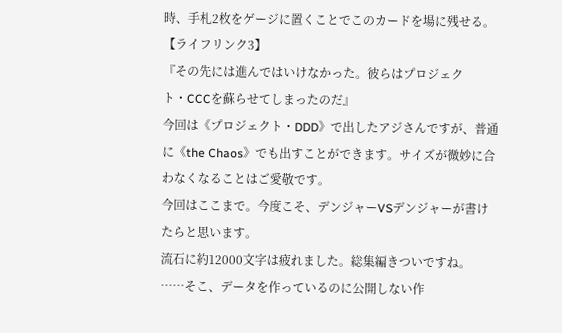時、手札2枚をゲージに置くことでこのカードを場に残せる。
【ライフリンク3】
『その先には進んではいけなかった。彼らはプロジェクト・CCCを蘇らせてしまったのだ』
今回は《プロジェクト・DDD》で出したアジさんですが、普通に《the Chaos》でも出すことができます。サイズが微妙に合わなくなることはご愛敬です。
今回はここまで。今度こそ、デンジャーVSデンジャーが書けたらと思います。
流石に約12000文字は疲れました。総集編きついですね。
……そこ、データを作っているのに公開しない作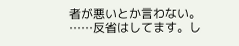者が悪いとか言わない。
……反省はしてます。し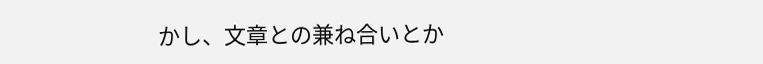かし、文章との兼ね合いとか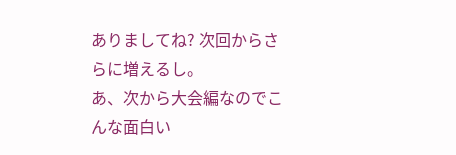ありましてね? 次回からさらに増えるし。
あ、次から大会編なのでこんな面白い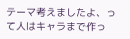テーマ考えましたよ、って人はキャラまで作っ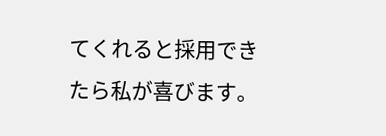てくれると採用できたら私が喜びます。